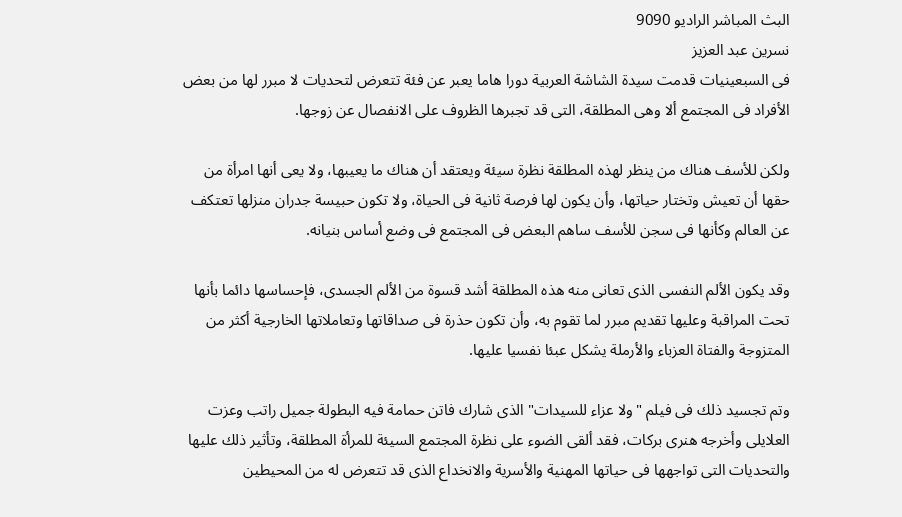البث المباشر الراديو 9090
نسرين عبد العزيز
فى السبعينيات قدمت سيدة الشاشة العربية دورا هاما يعبر عن فئة تتعرض لتحديات لا مبرر لها من بعض الأفراد فى المجتمع ألا وهى المطلقة، التى قد تجبرها الظروف على الانفصال عن زوجها.

ولكن للأسف هناك من ينظر لهذه المطلقة نظرة سيئة ويعتقد أن هناك ما يعيبها، ولا يعى أنها امرأة من حقها أن تعيش وتختار حياتها، وأن يكون لها فرصة ثانية فى الحياة، ولا تكون حبيسة جدران منزلها تعتكف عن العالم وكأنها فى سجن للأسف ساهم البعض فى المجتمع فى وضع أساس بنيانه.

وقد يكون الألم النفسى الذى تعانى منه هذه المطلقة أشد قسوة من الألم الجسدى، فإحساسها دائما بأنها تحت المراقبة وعليها تقديم مبرر لما تقوم به، وأن تكون حذرة فى صداقاتها وتعاملاتها الخارجية أكثر من المتزوجة والفتاة العزباء والأرملة يشكل عبئا نفسيا عليها.

وتم تجسيد ذلك فى فيلم "ولا عزاء للسيدات" الذى شارك فاتن حمامة فيه البطولة جميل راتب وعزت العلايلى وأخرجه هنرى بركات، فقد ألقى الضوء على نظرة المجتمع السيئة للمرأة المطلقة، وتأثير ذلك عليها والتحديات التى تواجهها فى حياتها المهنية والأسرية والانخداع الذى قد تتعرض له من المحيطين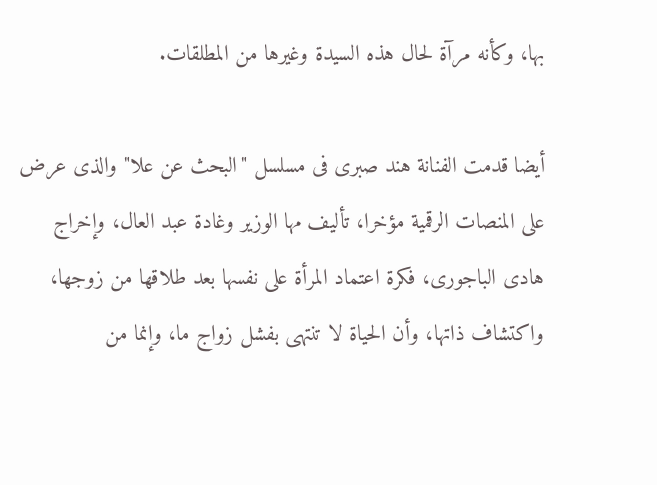بها، وكأنه مرآة لحال هذه السيدة وغيرها من المطلقات.

أيضا قدمت الفنانة هند صبرى فى مسلسل "البحث عن علا" والذى عرض على المنصات الرقمية مؤخرا، تأليف مها الوزير وغادة عبد العال، وإخراج هادى الباجورى، فكرة اعتماد المرأة على نفسها بعد طلاقها من زوجها، واكتشاف ذاتها، وأن الحياة لا تنتهى بفشل زواج ما، وإنما من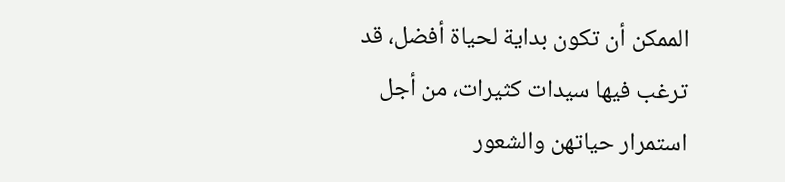الممكن أن تكون بداية لحياة أفضل، قد ترغب فيها سيدات كثيرات، من أجل استمرار حياتهن والشعور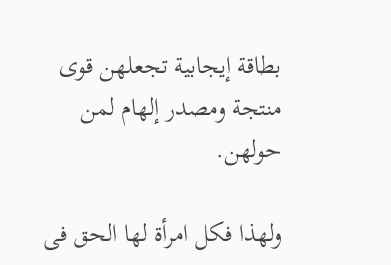بطاقة إيجابية تجعلهن قوى منتجة ومصدر إلهام لمن حولهن.

ولهذا فكل امرأة لها الحق فى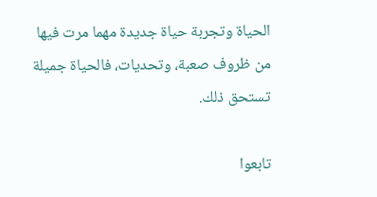الحياة وتجربة حياة جديدة مهما مرت فيها من ظروف صعبة، وتحديات، فالحياة جميلة تستحق ذلك.

تابعوا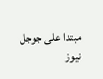مبتدا على جوجل نيوز